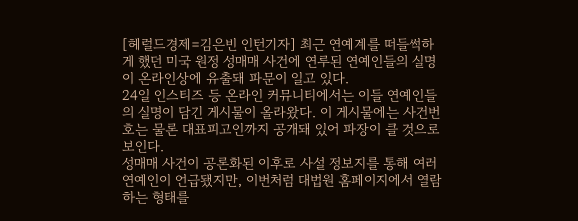[헤럴드경제=김은빈 인턴기자] 최근 연예계를 떠들썩하게 했던 미국 원정 성매매 사건에 연루된 연예인들의 실명이 온라인상에 유출돼 파문이 일고 있다.
24일 인스티즈 등 온라인 커뮤니티에서는 이들 연예인들의 실명이 담긴 게시물이 올라왔다. 이 게시물에는 사건번호는 물론 대표피고인까지 공개돼 있어 파장이 클 것으로 보인다.
성매매 사건이 공론화된 이후로 사설 정보지를 통해 여러 연예인이 언급됐지만, 이번처럼 대법원 홈페이지에서 열람하는 형태를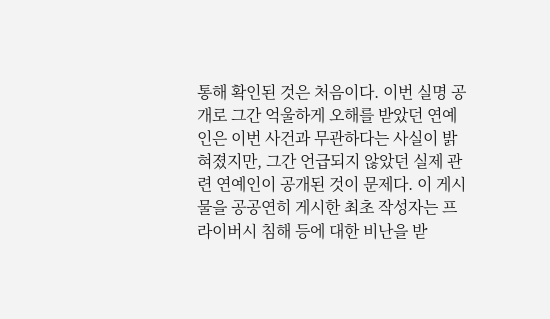통해 확인된 것은 처음이다. 이번 실명 공개로 그간 억울하게 오해를 받았던 연예인은 이번 사건과 무관하다는 사실이 밝혀졌지만, 그간 언급되지 않았던 실제 관련 연예인이 공개된 것이 문제다. 이 게시물을 공공연히 게시한 최초 작성자는 프라이버시 침해 등에 대한 비난을 받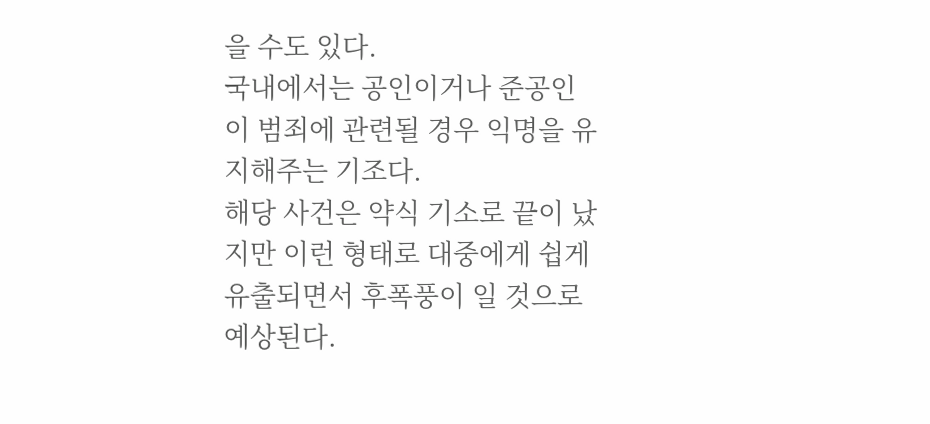을 수도 있다.
국내에서는 공인이거나 준공인이 범죄에 관련될 경우 익명을 유지해주는 기조다.
해당 사건은 약식 기소로 끝이 났지만 이런 형태로 대중에게 쉽게 유출되면서 후폭풍이 일 것으로 예상된다.